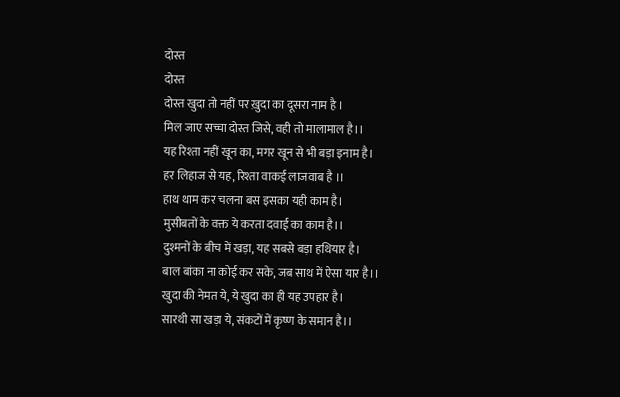दोस्त
दोस्त
दोस्त खुदा तो नहीं पर ख़ुदा का दूसरा नाम है ।
मिल जाए सच्चा दोस्त जिसे, वही तो मालामाल है।।
यह रिश्ता नहीं खून का, मगर खून से भी बड़ा इनाम है।
हर लिहाज से यह, रिश्ता वाकई लाजवाब है ।।
हाथ थाम कर चलना बस इसका यही काम है।
मुसीबतों के वक्त ये करता दवाई का काम है।।
दुश्मनों के बीच में खड़ा, यह सबसे बड़ा हथियार है।
बाल बांका ना कोई कर सके, जब साथ में ऐसा यार है।।
खुदा की नेमत ये, ये खुदा का ही यह उपहार है।
सारथी सा खड़ा ये, संकटों में कृष्ण के समान है।।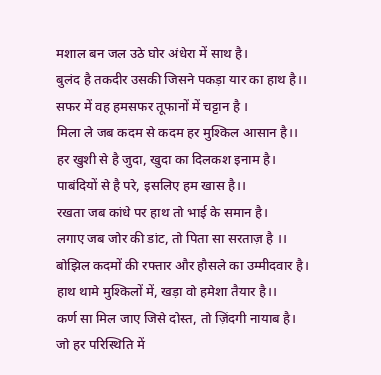मशाल बन जल उठे घोर अंधेरा में साथ है।
बुलंद है तकदीर उसकी जिसने पकड़ा यार का हाथ है।।
सफर में वह हमसफर तूफानों में चट्टान है ।
मिला ले जब कदम से कदम हर मुश्किल आसान है।।
हर खुशी से है जुदा, खुदा का दिलकश इनाम है।
पाबंदियों से है परे, इसलिए हम खास है।।
रखता जब कांधे पर हाथ तो भाई के समान है।
लगाए जब जोर की डांट, तो पिता सा सरताज़ है ।।
बोझिल कदमों की रफ्तार और हौसले का उम्मीदवार है।
हाथ थामे मुश्किलों में, खड़ा वो हमेशा तैयार है।।
कर्ण सा मिल जाए जिसे दोस्त, तो ज़िंदगी नायाब है।
जो हर परिस्थिति में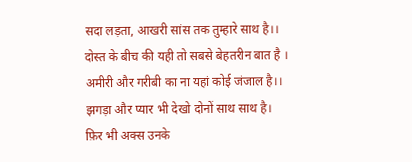सदा लड़ता, आखरी सांस तक तुम्हारे साथ है।।
दोस्त के बीच की यही तो सबसे बेहतरीन बात है ।
अमीरी और गरीबी का ना यहां कोई जंजाल है।।
झगड़ा और प्यार भी देखो दोनों साथ साथ है।
फ़िर भी अक्स उनके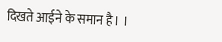दिखते आईने के समान है। ।